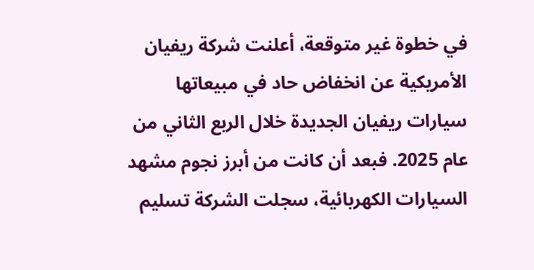في خطوة غير متوقعة، أعلنت شركة ريفيان الأمريكية عن انخفاض حاد في مبيعاتها سيارات ريفيان الجديدة خلال الربع الثاني من عام 2025. فبعد أن كانت من أبرز نجوم مشهد السيارات الكهربائية، سجلت الشركة تسليم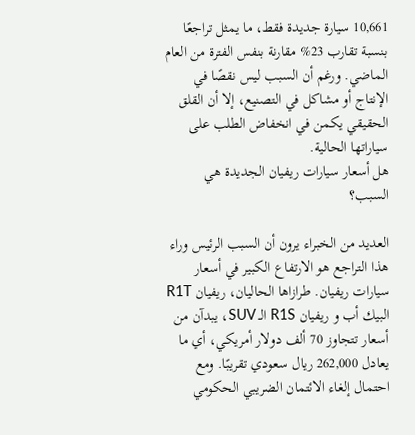10,661 سيارة جديدة فقط، ما يمثل تراجعًا بنسبة تقارب 23% مقارنة بنفس الفترة من العام الماضي. ورغم أن السبب ليس نقصًا في الإنتاج أو مشاكل في التصنيع، إلا أن القلق الحقيقي يكمن في انخفاض الطلب على سياراتها الحالية.
هل أسعار سيارات ريفيان الجديدة هي السبب؟

العديد من الخبراء يرون أن السبب الرئيس وراء هذا التراجع هو الارتفاع الكبير في أسعار سيارات ريفيان. طرازاها الحاليان، ريفيان R1T البيك أب و ريفيان R1S الـ SUV، يبدآن من أسعار تتجاوز 70 ألف دولار أمريكي، أي ما يعادل 262,000 ريال سعودي تقريبًا. ومع احتمال إلغاء الائتمان الضريبي الحكومي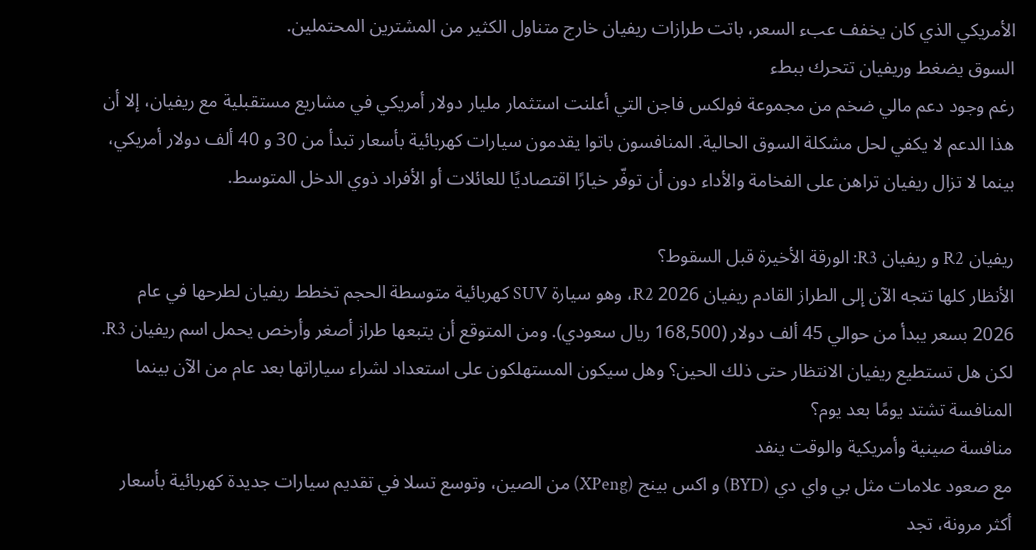الأمريكي الذي كان يخفف عبء السعر، باتت طرازات ريفيان خارج متناول الكثير من المشترين المحتملين.
السوق يضغط وريفيان تتحرك ببطء
رغم وجود دعم مالي ضخم من مجموعة فولكس فاجن التي أعلنت استثمار مليار دولار أمريكي في مشاريع مستقبلية مع ريفيان، إلا أن هذا الدعم لا يكفي لحل مشكلة السوق الحالية. المنافسون باتوا يقدمون سيارات كهربائية بأسعار تبدأ من 30 و 40 ألف دولار أمريكي، بينما لا تزال ريفيان تراهن على الفخامة والأداء دون أن توفّر خيارًا اقتصاديًا للعائلات أو الأفراد ذوي الدخل المتوسط.

ريفيان R2 و ريفيان R3: الورقة الأخيرة قبل السقوط؟
الأنظار كلها تتجه الآن إلى الطراز القادم ريفيان R2 2026، وهو سيارة SUV كهربائية متوسطة الحجم تخطط ريفيان لطرحها في عام 2026 بسعر يبدأ من حوالي 45 ألف دولار (168,500 ريال سعودي). ومن المتوقع أن يتبعها طراز أصغر وأرخص يحمل اسم ريفيان R3. لكن هل تستطيع ريفيان الانتظار حتى ذلك الحين؟ وهل سيكون المستهلكون على استعداد لشراء سياراتها بعد عام من الآن بينما المنافسة تشتد يومًا بعد يوم؟
منافسة صينية وأمريكية والوقت ينفد
مع صعود علامات مثل بي واي دي (BYD) و اكس بينج (XPeng) من الصين، وتوسع تسلا في تقديم سيارات جديدة كهربائية بأسعار أكثر مرونة، تجد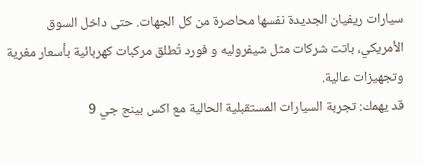سيارات ريفيان الجديدة نفسها محاصرة من كل الجهات. حتى داخل السوق الأمريكي، باتت شركات مثل شيفروليه و فورد تُطلق مركبات كهربائية بأسعار مغرية وتجهيزات عالية.
قد يهمك: تجربة السيارات المستقبلية الحالية مع اكس بينج جي 9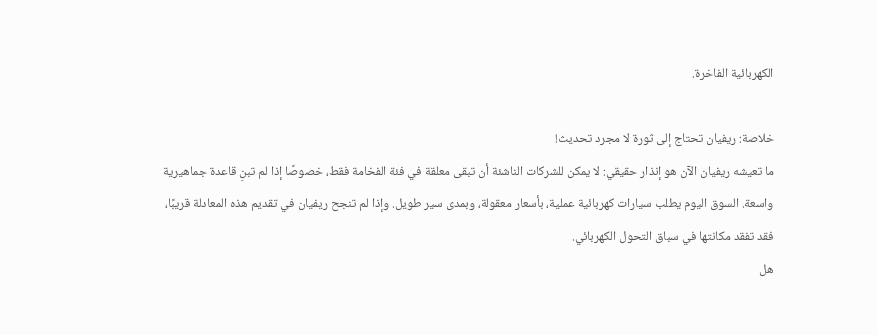الكهربائية الفاخرة.

خلاصة: ريفيان تحتاج إلى ثورة لا مجرد تحديث!
ما تعيشه ريفيان الآن هو إنذار حقيقي: لا يمكن للشركات الناشئة أن تبقى معلقة في فئة الفخامة فقط، خصوصًا إذا لم تبنِ قاعدة جماهيرية واسعة. السوق اليوم يطلب سيارات كهربائية عملية، بأسعار معقولة، وبمدى سير طويل. وإذا لم تنجح ريفيان في تقديم هذه المعادلة قريبًا، فقد تفقد مكانتها في سباق التحول الكهربائي.
هل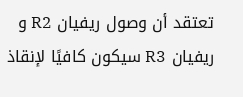تعتقد أن وصول ريفيان R2 و ريفيان R3 سيكون كافيًا لإنقاذ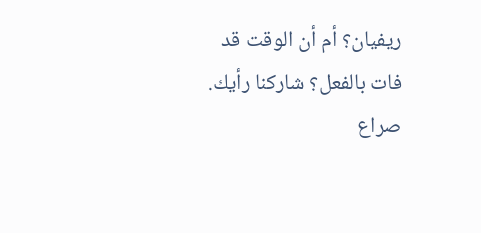ريفيان؟ أم أن الوقت قد فات بالفعل؟ شاركنا رأيك.
صراع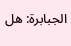الجبابرة: هل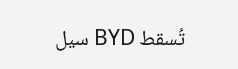تُسقط BYD سيل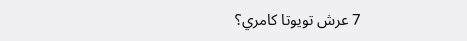7 عرش تويوتا كامري؟